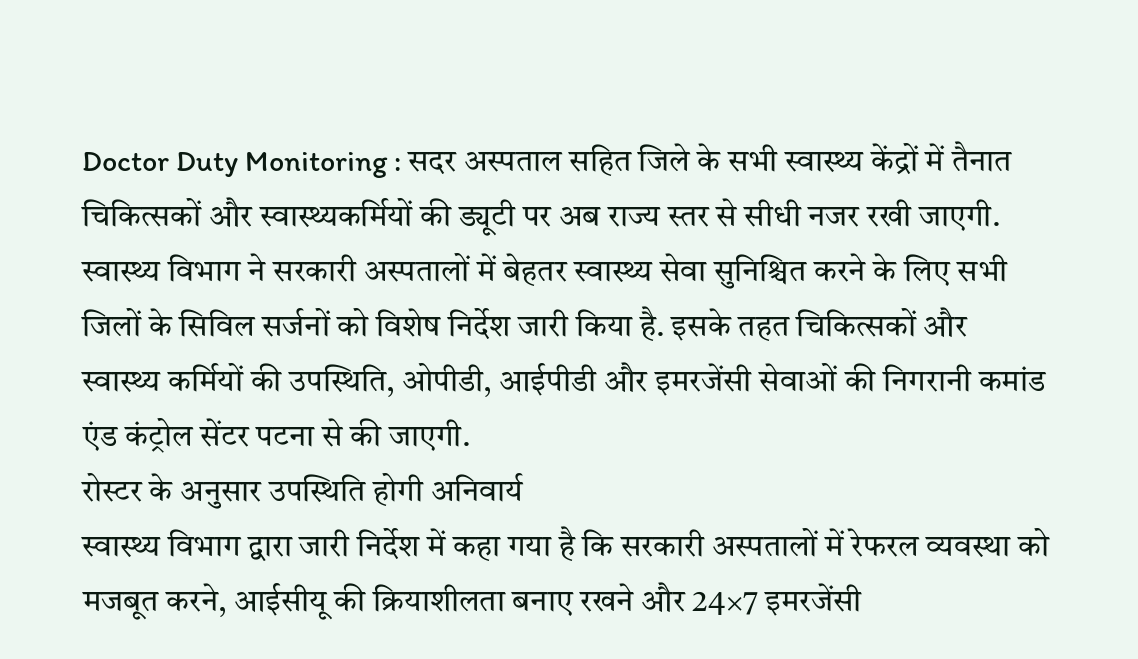Doctor Duty Monitoring : सदर अस्पताल सहित जिले के सभी स्वास्थ्य केंद्रों में तैनात चिकित्सकों और स्वास्थ्यकर्मियों की ड्यूटी पर अब राज्य स्तर से सीधी नजर रखी जाएगी. स्वास्थ्य विभाग ने सरकारी अस्पतालों में बेहतर स्वास्थ्य सेवा सुनिश्चित करने के लिए सभी जिलों के सिविल सर्जनों को विशेष निर्देश जारी किया है. इसके तहत चिकित्सकों और स्वास्थ्य कर्मियों की उपस्थिति, ओपीडी, आईपीडी और इमरजेंसी सेवाओं की निगरानी कमांड एंड कंट्रोल सेंटर पटना से की जाएगी.
रोस्टर के अनुसार उपस्थिति होगी अनिवार्य
स्वास्थ्य विभाग द्वारा जारी निर्देश में कहा गया है कि सरकारी अस्पतालों में रेफरल व्यवस्था को मजबूत करने, आईसीयू की क्रियाशीलता बनाए रखने और 24×7 इमरजेंसी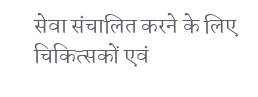सेवा संचालित करने के लिए चिकित्सकों एवं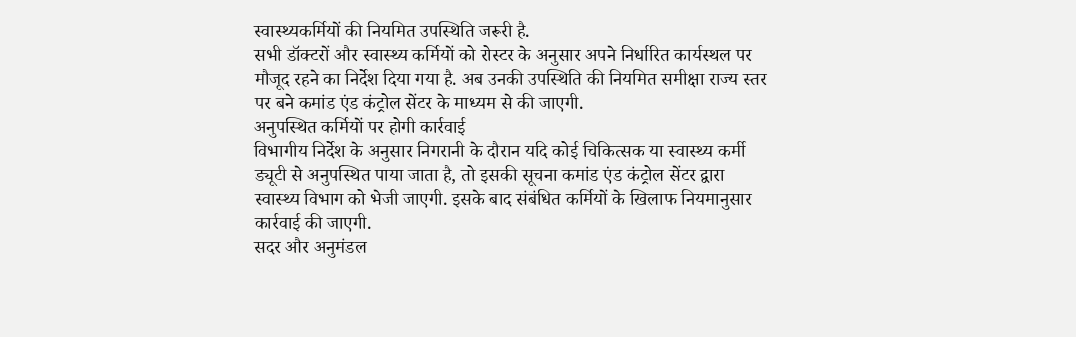स्वास्थ्यकर्मियों की नियमित उपस्थिति जरूरी है.
सभी डॉक्टरों और स्वास्थ्य कर्मियों को रोस्टर के अनुसार अपने निर्धारित कार्यस्थल पर मौजूद रहने का निर्देश दिया गया है. अब उनकी उपस्थिति की नियमित समीक्षा राज्य स्तर पर बने कमांड एंड कंट्रोल सेंटर के माध्यम से की जाएगी.
अनुपस्थित कर्मियों पर होगी कार्रवाई
विभागीय निर्देश के अनुसार निगरानी के दौरान यदि कोई चिकित्सक या स्वास्थ्य कर्मी ड्यूटी से अनुपस्थित पाया जाता है, तो इसकी सूचना कमांड एंड कंट्रोल सेंटर द्वारा स्वास्थ्य विभाग को भेजी जाएगी. इसके बाद संबंधित कर्मियों के खिलाफ नियमानुसार कार्रवाई की जाएगी.
सदर और अनुमंडल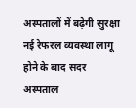अस्पतालों में बढ़ेगी सुरक्षा
नई रेफरल व्यवस्था लागू होने के बाद सदर अस्पताल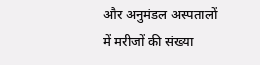और अनुमंडल अस्पतालों में मरीजों की संख्या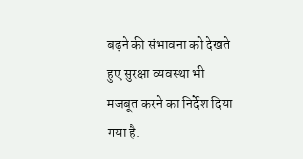बढ़ने की संभावना को देखते हुए सुरक्षा व्यवस्था भी मजबूत करने का निर्देश दिया गया है.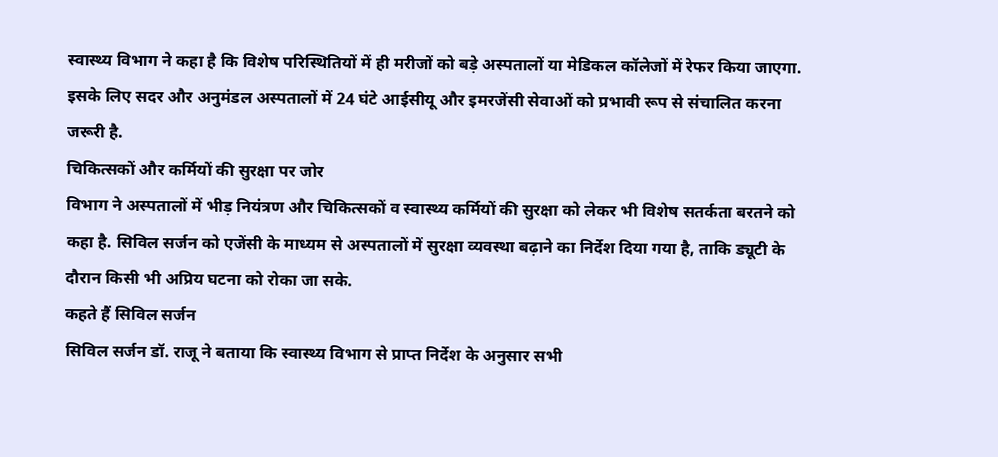स्वास्थ्य विभाग ने कहा है कि विशेष परिस्थितियों में ही मरीजों को बड़े अस्पतालों या मेडिकल कॉलेजों में रेफर किया जाएगा. इसके लिए सदर और अनुमंडल अस्पतालों में 24 घंटे आईसीयू और इमरजेंसी सेवाओं को प्रभावी रूप से संचालित करना जरूरी है.
चिकित्सकों और कर्मियों की सुरक्षा पर जोर
विभाग ने अस्पतालों में भीड़ नियंत्रण और चिकित्सकों व स्वास्थ्य कर्मियों की सुरक्षा को लेकर भी विशेष सतर्कता बरतने को कहा है. सिविल सर्जन को एजेंसी के माध्यम से अस्पतालों में सुरक्षा व्यवस्था बढ़ाने का निर्देश दिया गया है, ताकि ड्यूटी के दौरान किसी भी अप्रिय घटना को रोका जा सके.
कहते हैं सिविल सर्जन
सिविल सर्जन डॉ. राजू ने बताया कि स्वास्थ्य विभाग से प्राप्त निर्देश के अनुसार सभी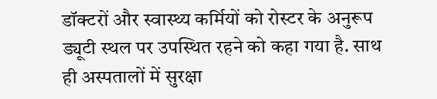डॉक्टरों और स्वास्थ्य कर्मियों को रोस्टर के अनुरूप ड्यूटी स्थल पर उपस्थित रहने को कहा गया है. साथ ही अस्पतालों में सुरक्षा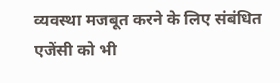व्यवस्था मजबूत करने के लिए संबंधित एजेंसी को भी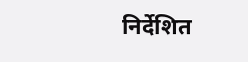निर्देशित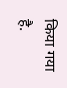किया गया है.